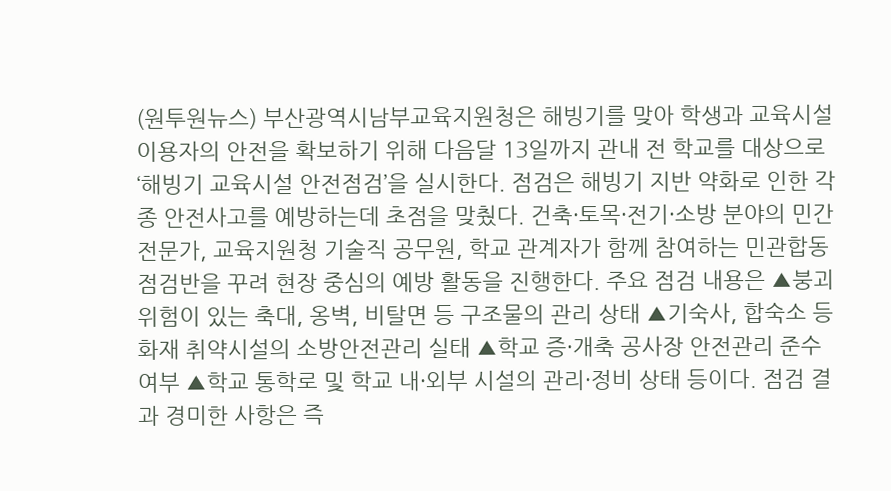(원투원뉴스) 부산광역시남부교육지원청은 해빙기를 맞아 학생과 교육시설 이용자의 안전을 확보하기 위해 다음달 13일까지 관내 전 학교를 대상으로 ‘해빙기 교육시설 안전점검’을 실시한다. 점검은 해빙기 지반 약화로 인한 각종 안전사고를 예방하는데 초점을 맞췄다. 건축·토목·전기·소방 분야의 민간 전문가, 교육지원청 기술직 공무원, 학교 관계자가 함께 참여하는 민관합동점검반을 꾸려 현장 중심의 예방 활동을 진행한다. 주요 점검 내용은 ▲붕괴 위험이 있는 축대, 옹벽, 비탈면 등 구조물의 관리 상태 ▲기숙사, 합숙소 등 화재 취약시설의 소방안전관리 실태 ▲학교 증·개축 공사장 안전관리 준수 여부 ▲학교 통학로 및 학교 내·외부 시설의 관리·정비 상태 등이다. 점검 결과 경미한 사항은 즉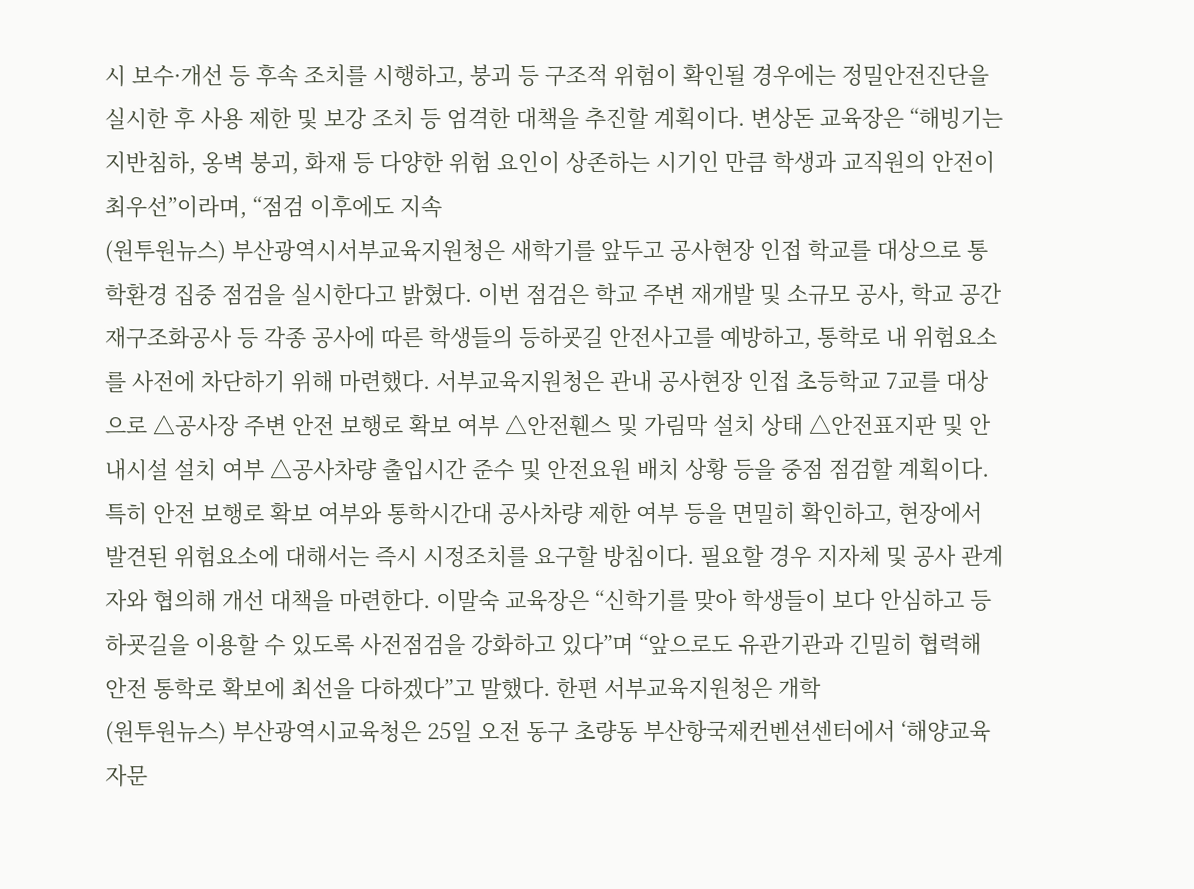시 보수·개선 등 후속 조치를 시행하고, 붕괴 등 구조적 위험이 확인될 경우에는 정밀안전진단을 실시한 후 사용 제한 및 보강 조치 등 엄격한 대책을 추진할 계획이다. 변상돈 교육장은 “해빙기는 지반침하, 옹벽 붕괴, 화재 등 다양한 위험 요인이 상존하는 시기인 만큼 학생과 교직원의 안전이 최우선”이라며, “점검 이후에도 지속
(원투원뉴스) 부산광역시서부교육지원청은 새학기를 앞두고 공사현장 인접 학교를 대상으로 통학환경 집중 점검을 실시한다고 밝혔다. 이번 점검은 학교 주변 재개발 및 소규모 공사, 학교 공간재구조화공사 등 각종 공사에 따른 학생들의 등하굣길 안전사고를 예방하고, 통학로 내 위험요소를 사전에 차단하기 위해 마련했다. 서부교육지원청은 관내 공사현장 인접 초등학교 7교를 대상으로 △공사장 주변 안전 보행로 확보 여부 △안전휀스 및 가림막 설치 상태 △안전표지판 및 안내시설 설치 여부 △공사차량 출입시간 준수 및 안전요원 배치 상황 등을 중점 점검할 계획이다. 특히 안전 보행로 확보 여부와 통학시간대 공사차량 제한 여부 등을 면밀히 확인하고, 현장에서 발견된 위험요소에 대해서는 즉시 시정조치를 요구할 방침이다. 필요할 경우 지자체 및 공사 관계자와 협의해 개선 대책을 마련한다. 이말숙 교육장은 “신학기를 맞아 학생들이 보다 안심하고 등하굣길을 이용할 수 있도록 사전점검을 강화하고 있다”며 “앞으로도 유관기관과 긴밀히 협력해 안전 통학로 확보에 최선을 다하겠다”고 말했다. 한편 서부교육지원청은 개학
(원투원뉴스) 부산광역시교육청은 25일 오전 동구 초량동 부산항국제컨벤션센터에서 ‘해양교육 자문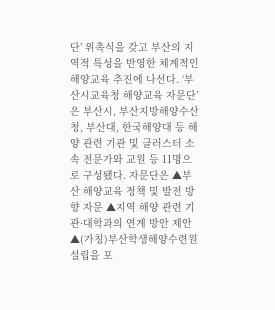단’ 위촉식을 갖고 부산의 지역적 특성을 반영한 체계적인 해양교육 추진에 나선다. ‘부산시교육청 해양교육 자문단’은 부산시, 부산지방해양수산청, 부산대, 한국해양대 등 해양 관련 기관 및 클러스터 소속 전문가와 교원 등 11명으로 구성됐다. 자문단은 ▲부산 해양교육 정책 및 발전 방향 자문 ▲지역 해양 관련 기관·대학과의 연계 방안 제안 ▲(가칭)부산학생해양수련원 설립을 포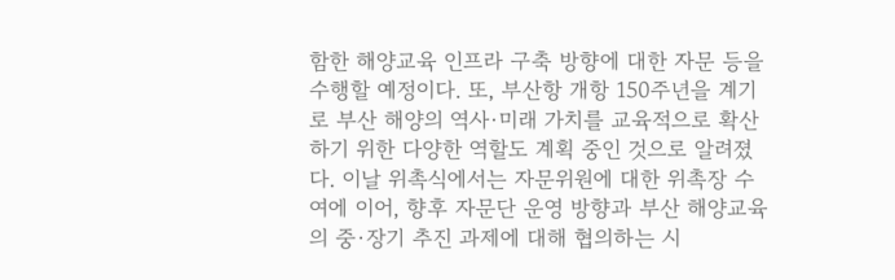함한 해양교육 인프라 구축 방향에 대한 자문 등을 수행할 예정이다. 또, 부산항 개항 150주년을 계기로 부산 해양의 역사·미래 가치를 교육적으로 확산하기 위한 다양한 역할도 계획 중인 것으로 알려졌다. 이날 위촉식에서는 자문위원에 대한 위촉장 수여에 이어, 향후 자문단 운영 방향과 부산 해양교육의 중·장기 추진 과제에 대해 협의하는 시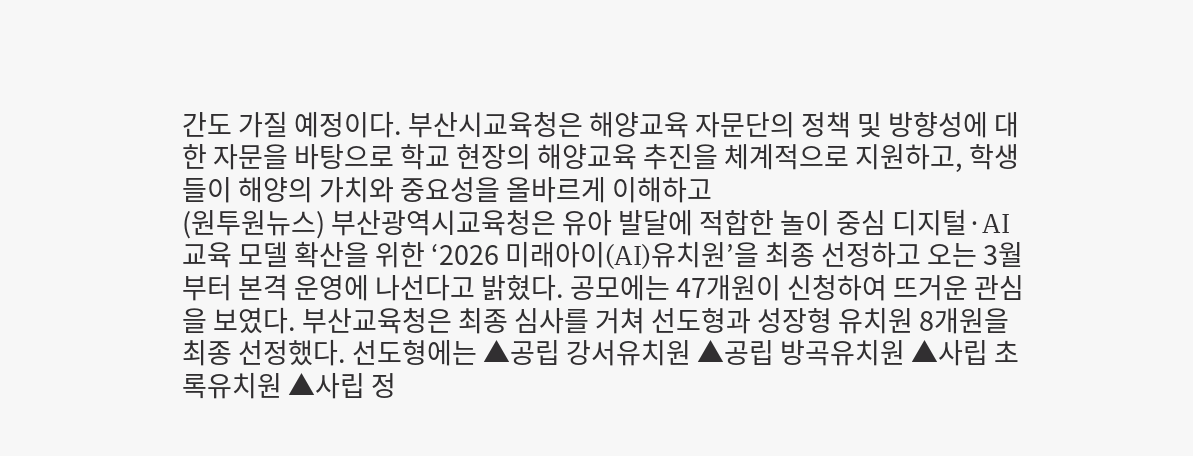간도 가질 예정이다. 부산시교육청은 해양교육 자문단의 정책 및 방향성에 대한 자문을 바탕으로 학교 현장의 해양교육 추진을 체계적으로 지원하고, 학생들이 해양의 가치와 중요성을 올바르게 이해하고
(원투원뉴스) 부산광역시교육청은 유아 발달에 적합한 놀이 중심 디지털·AI 교육 모델 확산을 위한 ‘2026 미래아이(AI)유치원’을 최종 선정하고 오는 3월부터 본격 운영에 나선다고 밝혔다. 공모에는 47개원이 신청하여 뜨거운 관심을 보였다. 부산교육청은 최종 심사를 거쳐 선도형과 성장형 유치원 8개원을 최종 선정했다. 선도형에는 ▲공립 강서유치원 ▲공립 방곡유치원 ▲사립 초록유치원 ▲사립 정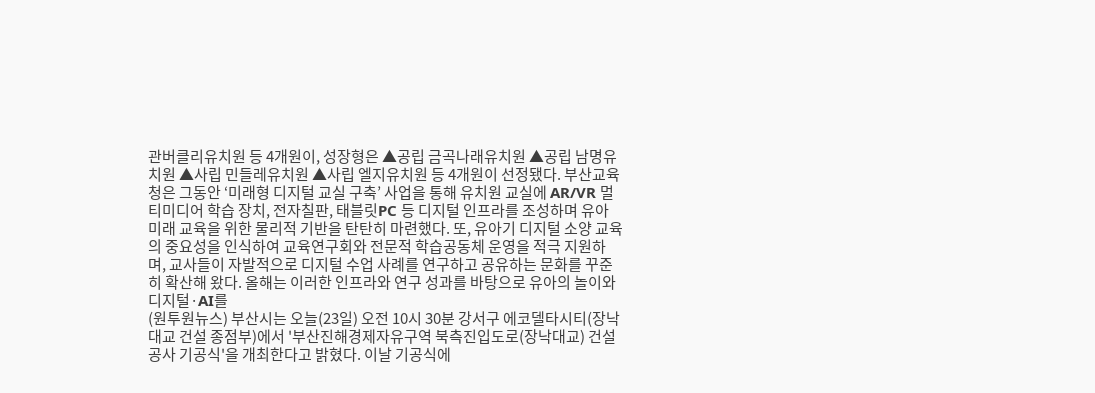관버클리유치원 등 4개원이, 성장형은 ▲공립 금곡나래유치원 ▲공립 남명유치원 ▲사립 민들레유치원 ▲사립 엘지유치원 등 4개원이 선정됐다. 부산교육청은 그동안 ‘미래형 디지털 교실 구축’ 사업을 통해 유치원 교실에 AR/VR 멀티미디어 학습 장치, 전자칠판, 태블릿PC 등 디지털 인프라를 조성하며 유아 미래 교육을 위한 물리적 기반을 탄탄히 마련했다. 또, 유아기 디지털 소양 교육의 중요성을 인식하여 교육연구회와 전문적 학습공동체 운영을 적극 지원하며, 교사들이 자발적으로 디지털 수업 사례를 연구하고 공유하는 문화를 꾸준히 확산해 왔다. 올해는 이러한 인프라와 연구 성과를 바탕으로 유아의 놀이와 디지털·AI를
(원투원뉴스) 부산시는 오늘(23일) 오전 10시 30분 강서구 에코델타시티(장낙대교 건설 종점부)에서 '부산진해경제자유구역 북측진입도로(장낙대교) 건설공사 기공식'을 개최한다고 밝혔다. 이날 기공식에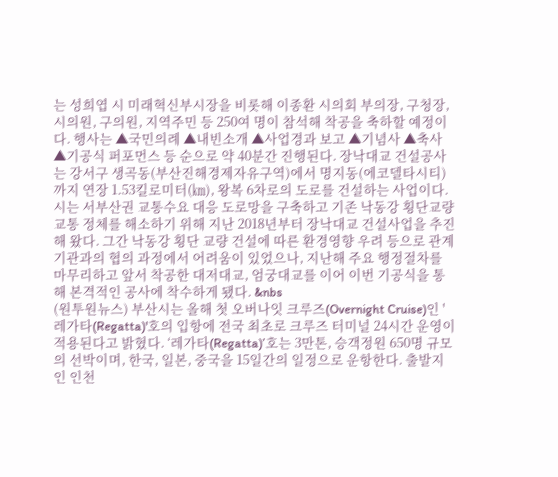는 성희엽 시 미래혁신부시장을 비롯해 이종환 시의회 부의장, 구청장, 시의원, 구의원, 지역주민 등 250여 명이 참석해 착공을 축하할 예정이다. 행사는 ▲국민의례 ▲내빈소개 ▲사업경과 보고 ▲기념사 ▲축사 ▲기공식 퍼포먼스 등 순으로 약 40분간 진행된다. 장낙대교 건설공사는 강서구 생곡동(부산진해경제자유구역)에서 명지동(에코델타시티)까지 연장 1.53킬로미터(㎞), 왕복 6차로의 도로를 건설하는 사업이다. 시는 서부산권 교통수요 대응 도로망을 구축하고 기존 낙동강 횡단교량 교통 정체를 해소하기 위해 지난 2018년부터 장낙대교 건설사업을 추진해 왔다. 그간 낙동강 횡단 교량 건설에 따른 환경영향 우려 등으로 관계기관과의 협의 과정에서 어려움이 있었으나, 지난해 주요 행정절차를 마무리하고 앞서 착공한 대저대교, 엄궁대교를 이어 이번 기공식을 통해 본격적인 공사에 착수하게 됐다. &nbs
(원투원뉴스) 부산시는 올해 첫 오버나잇 크루즈(Overnight Cruise)인 '레가타(Regatta)'호의 입항에 전국 최초로 크루즈 터미널 24시간 운영이 적용된다고 밝혔다. ‘레가타(Regatta)’호는 3만톤, 승객정원 650명 규모의 선박이며, 한국, 일본, 중국을 15일간의 일정으로 운항한다. 출발지인 인천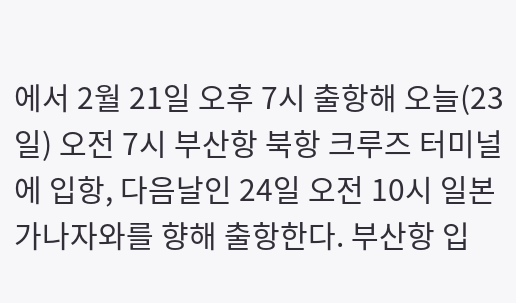에서 2월 21일 오후 7시 출항해 오늘(23일) 오전 7시 부산항 북항 크루즈 터미널에 입항, 다음날인 24일 오전 10시 일본 가나자와를 향해 출항한다. 부산항 입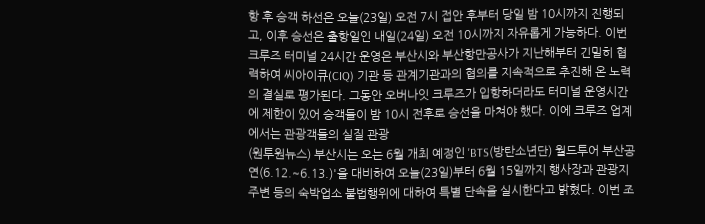항 후 승객 하선은 오늘(23일) 오전 7시 접안 후부터 당일 밤 10시까지 진행되고, 이후 승선은 출항일인 내일(24일) 오전 10시까지 자유롭게 가능하다. 이번 크루즈 터미널 24시간 운영은 부산시와 부산항만공사가 지난해부터 긴밀히 협력하여 씨아이큐(CIQ) 기관 등 관계기관과의 협의를 지속적으로 추진해 온 노력의 결실로 평가된다. 그동안 오버나잇 크루즈가 입항하더라도 터미널 운영시간에 제한이 있어 승객들이 밤 10시 전후로 승선을 마쳐야 했다. 이에 크루즈 업계에서는 관광객들의 실질 관광
(원투원뉴스) 부산시는 오는 6월 개최 예정인 'BTS(방탄소년단) 월드투어 부산공연(6.12.~6.13.)'을 대비하여 오늘(23일)부터 6월 15일까지 행사장과 관광지 주변 등의 숙박업소 불법행위에 대하여 특별 단속을 실시한다고 밝혔다. 이번 조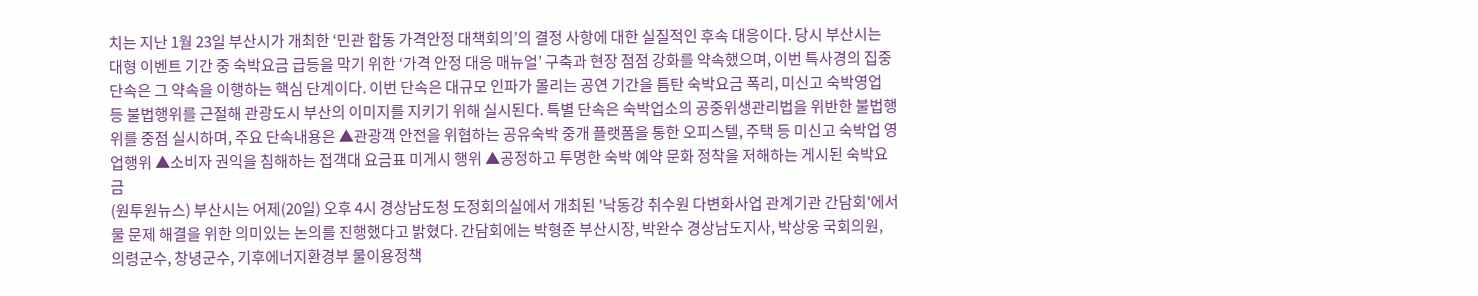치는 지난 1월 23일 부산시가 개최한 ‘민관 합동 가격안정 대책회의’의 결정 사항에 대한 실질적인 후속 대응이다. 당시 부산시는 대형 이벤트 기간 중 숙박요금 급등을 막기 위한 ‘가격 안정 대응 매뉴얼’ 구축과 현장 점점 강화를 약속했으며, 이번 특사경의 집중 단속은 그 약속을 이행하는 핵심 단계이다. 이번 단속은 대규모 인파가 몰리는 공연 기간을 틈탄 숙박요금 폭리, 미신고 숙박영업 등 불법행위를 근절해 관광도시 부산의 이미지를 지키기 위해 실시된다. 특별 단속은 숙박업소의 공중위생관리법을 위반한 불법행위를 중점 실시하며, 주요 단속내용은 ▲관광객 안전을 위협하는 공유숙박 중개 플랫폼을 통한 오피스텔, 주택 등 미신고 숙박업 영업행위 ▲소비자 권익을 침해하는 접객대 요금표 미게시 행위 ▲공정하고 투명한 숙박 예약 문화 정착을 저해하는 게시된 숙박요금
(원투원뉴스) 부산시는 어제(20일) 오후 4시 경상남도청 도정회의실에서 개최된 '낙동강 취수원 다변화사업 관계기관 간담회'에서 물 문제 해결을 위한 의미있는 논의를 진행했다고 밝혔다. 간담회에는 박형준 부산시장, 박완수 경상남도지사, 박상웅 국회의원, 의령군수, 창녕군수, 기후에너지환경부 물이용정책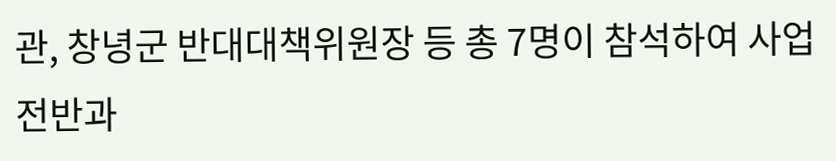관, 창녕군 반대대책위원장 등 총 7명이 참석하여 사업 전반과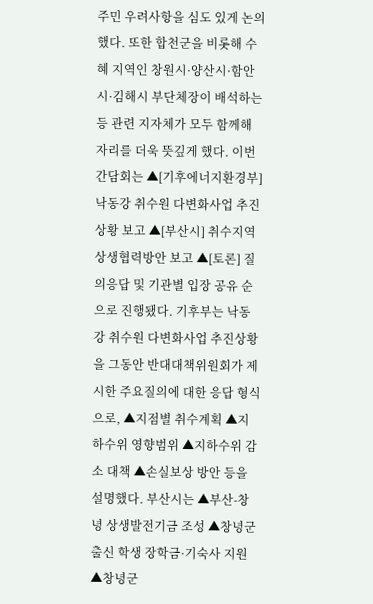주민 우려사항을 심도 있게 논의했다. 또한 합천군을 비롯해 수혜 지역인 창원시·양산시·함안시·김해시 부단체장이 배석하는 등 관련 지자체가 모두 함께해 자리를 더욱 뜻깊게 했다. 이번 간담회는 ▲[기후에너지환경부] 낙동강 취수원 다변화사업 추진상황 보고 ▲[부산시] 취수지역 상생협력방안 보고 ▲[토론] 질의응답 및 기관별 입장 공유 순으로 진행됐다. 기후부는 낙동강 취수원 다변화사업 추진상황을 그동안 반대대책위원회가 제시한 주요질의에 대한 응답 형식으로, ▲지점별 취수계획 ▲지하수위 영향범위 ▲지하수위 감소 대책 ▲손실보상 방안 등을 설명했다. 부산시는 ▲부산-창녕 상생발전기금 조성 ▲창녕군 출신 학생 장학금·기숙사 지원 ▲창녕군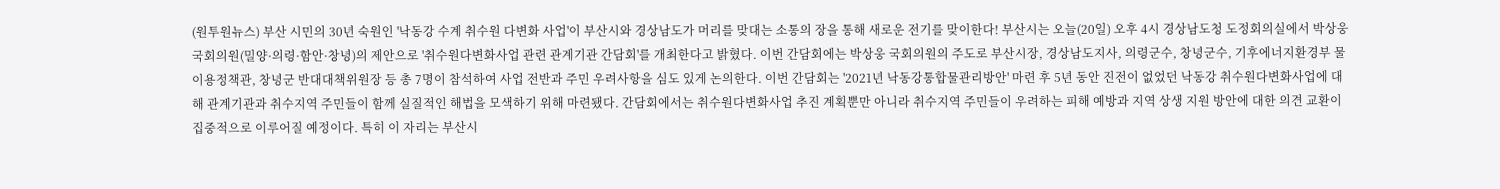(원투원뉴스) 부산 시민의 30년 숙원인 '낙동강 수계 취수원 다변화 사업'이 부산시와 경상남도가 머리를 맞대는 소통의 장을 통해 새로운 전기를 맞이한다! 부산시는 오늘(20일) 오후 4시 경상남도청 도정회의실에서 박상웅 국회의원(밀양·의령·함안·창녕)의 제안으로 '취수원다변화사업 관련 관계기관 간담회'를 개최한다고 밝혔다. 이번 간담회에는 박상웅 국회의원의 주도로 부산시장, 경상남도지사, 의령군수, 창녕군수, 기후에너지환경부 물이용정책관, 창녕군 반대대책위원장 등 총 7명이 참석하여 사업 전반과 주민 우려사항을 심도 있게 논의한다. 이번 간담회는 '2021년 낙동강통합물관리방안' 마련 후 5년 동안 진전이 없었던 낙동강 취수원다변화사업에 대해 관계기관과 취수지역 주민들이 함께 실질적인 해법을 모색하기 위해 마련됐다. 간담회에서는 취수원다변화사업 추진 계획뿐만 아니라 취수지역 주민들이 우려하는 피해 예방과 지역 상생 지원 방안에 대한 의견 교환이 집중적으로 이루어질 예정이다. 특히 이 자리는 부산시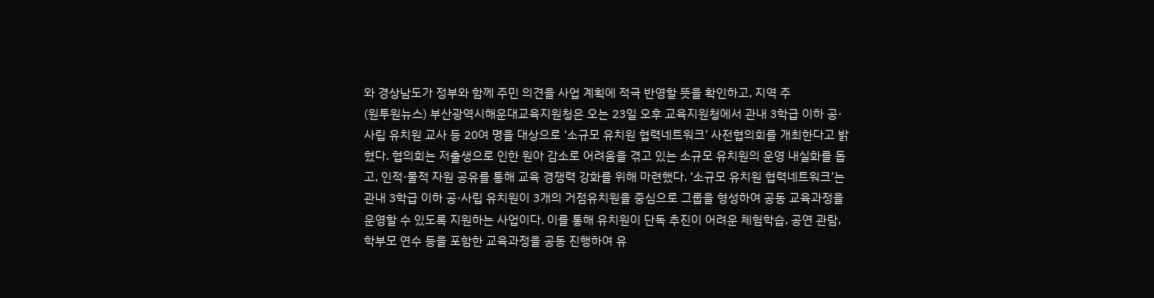와 경상남도가 정부와 함께 주민 의견을 사업 계획에 적극 반영할 뜻을 확인하고, 지역 주
(원투원뉴스) 부산광역시해운대교육지원청은 오는 23일 오후 교육지원청에서 관내 3학급 이하 공·사립 유치원 교사 등 20여 명을 대상으로 ‘소규모 유치원 협력네트워크’ 사전협의회를 개최한다고 밝혔다. 협의회는 저출생으로 인한 원아 감소로 어려움을 겪고 있는 소규모 유치원의 운영 내실화를 돕고, 인적·물적 자원 공유를 통해 교육 경쟁력 강화를 위해 마련했다. ‘소규모 유치원 협력네트워크’는 관내 3학급 이하 공·사립 유치원이 3개의 거점유치원을 중심으로 그룹을 형성하여 공동 교육과정을 운영할 수 있도록 지원하는 사업이다. 이를 통해 유치원이 단독 추진이 어려운 체험학습, 공연 관람, 학부모 연수 등을 포함한 교육과정을 공동 진행하여 유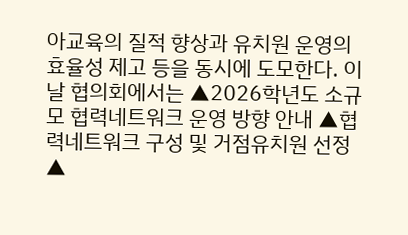아교육의 질적 향상과 유치원 운영의 효율성 제고 등을 동시에 도모한다. 이날 협의회에서는 ▲2026학년도 소규모 협력네트워크 운영 방향 안내 ▲협력네트워크 구성 및 거점유치원 선정 ▲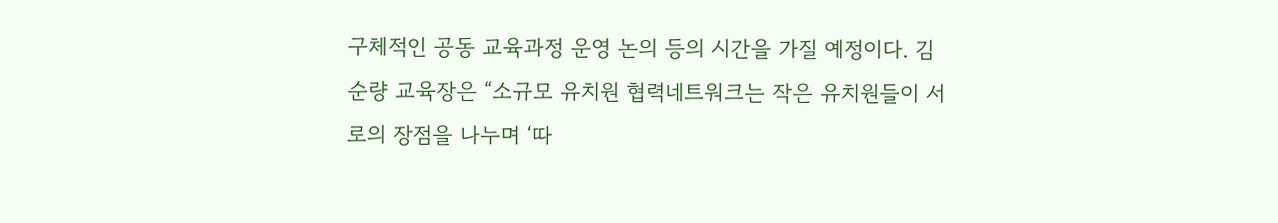구체적인 공동 교육과정 운영 논의 등의 시간을 가질 예정이다. 김순량 교육장은 “소규모 유치원 협력네트워크는 작은 유치원들이 서로의 장점을 나누며 ‘따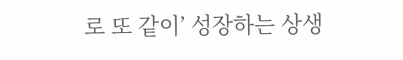로 또 같이’ 성장하는 상생